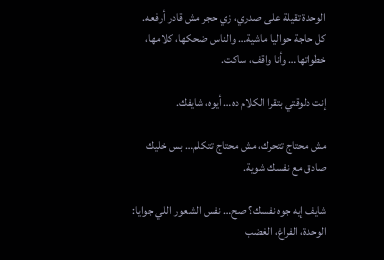الوحدة تقيلة على صدري، زي حجر مش قادر أرفعه. كل حاجة حواليا ماشية… والناس ضحكها، كلامها، خطواتها… وأنا واقف، ساكت.

إنت دلوقتي بتقرا الكلام ده… أيوه، شايفك.

مش محتاج تتحرك، مش محتاج تتكلم… بس خليك صادق مع نفسك شوية.

شايف إيه جوه نفسك؟ صح… نفس الشعور اللي جوايا: الوحدة، الفراغ، الغضب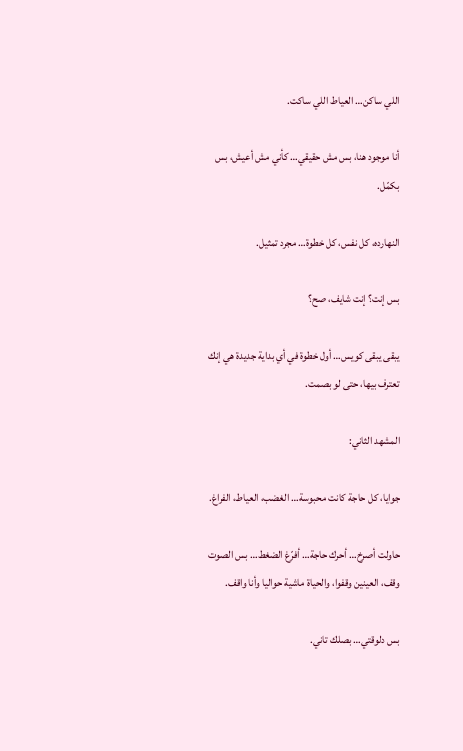اللي ساكن… العياط اللي ساكت.

أنا موجود هنا، بس مش حقيقي… كأني مش أعيش، بس بكمّل.

النهارده، كل نفس، كل خطوة… مجرد تمثيل.

بس إنت؟ إنت شايف، صح؟

يبقى يبقى كويس… أول خطوة في أي بداية جديدة هي إنك تعترف بيها، حتى لو بصمت.

المشهد الثاني:

جوايا، كل حاجة كانت محبوسة… الغضب، العياط، الفراغ.

حاولت أصرخ… أحرك حاجة… أفرّغ الضغط… بس الصوت وقف، العينين وقفوا، والحياة ماشية حواليا وأنا واقف.

بس دلوقتي… بصلك تاني.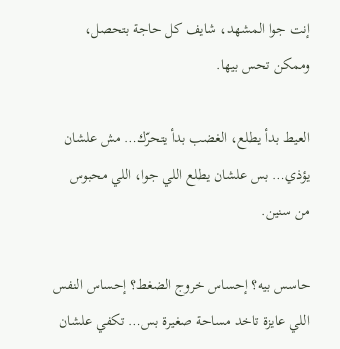إنت جوا المشهد، شايف كل حاجة بتحصل، وممكن تحس بيها.

العيط بدأ يطلع، الغضب بدأ يتحرّك… مش علشان يؤذي… بس علشان يطلع اللي جوا، اللي محبوس من سنين.

حاسس بيه؟ إحساس خروج الضغط؟ إحساس النفس اللي عايزة تاخد مساحة صغيرة بس… تكفي علشان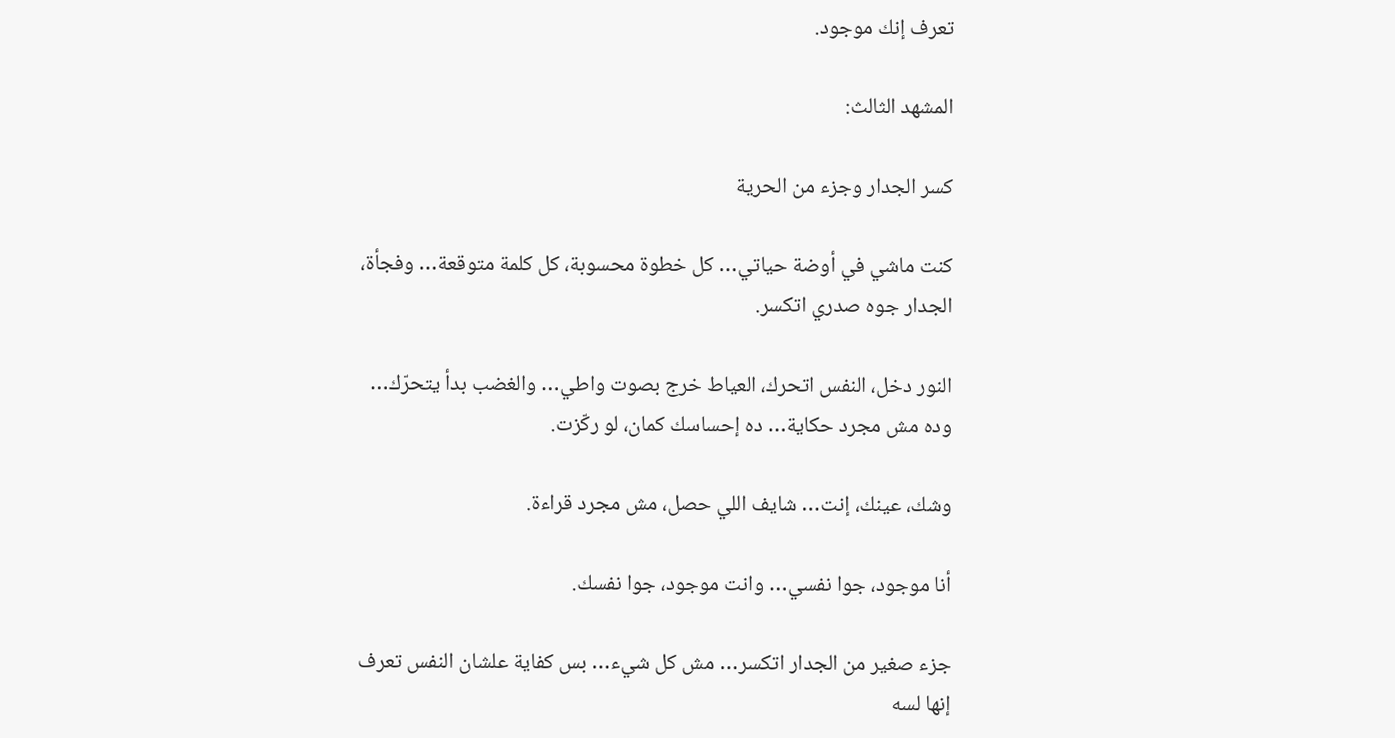تعرف إنك موجود.

المشهد الثالث:

كسر الجدار وجزء من الحرية

كنت ماشي في أوضة حياتي… كل خطوة محسوبة، كل كلمة متوقعة… وفجأة، الجدار جوه صدري اتكسر.

النور دخل، النفس اتحرك، العياط خرج بصوت واطي… والغضب بدأ يتحرّك… وده مش مجرد حكاية… ده إحساسك كمان، لو ركّزت.

وشك، عينك، إنت… شايف اللي حصل، مش مجرد قراءة.

أنا موجود، جوا نفسي… وانت موجود، جوا نفسك.

جزء صغير من الجدار اتكسر… مش كل شيء… بس كفاية علشان النفس تعرف إنها لسه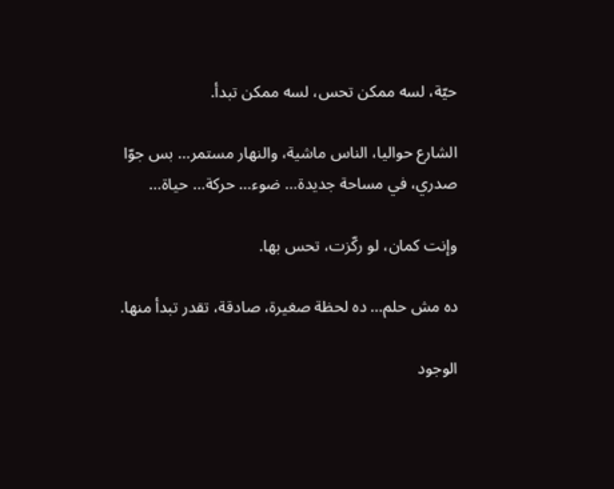حيّة، لسه ممكن تحس، لسه ممكن تبدأ.

الشارع حواليا، الناس ماشية، والنهار مستمر… بس جوّا صدري، في مساحة جديدة… ضوء… حركة… حياة…

وإنت كمان، لو ركّزت، تحس بها.

ده مش حلم… ده لحظة صغيرة، صادقة، تقدر تبدأ منها.

الوجود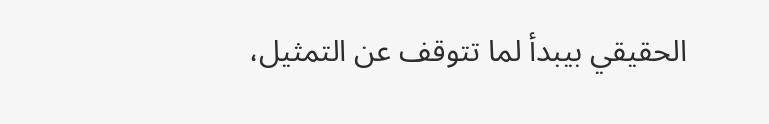الحقيقي بيبدأ لما تتوقف عن التمثيل،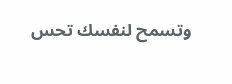وتسمح لنفسك تحس